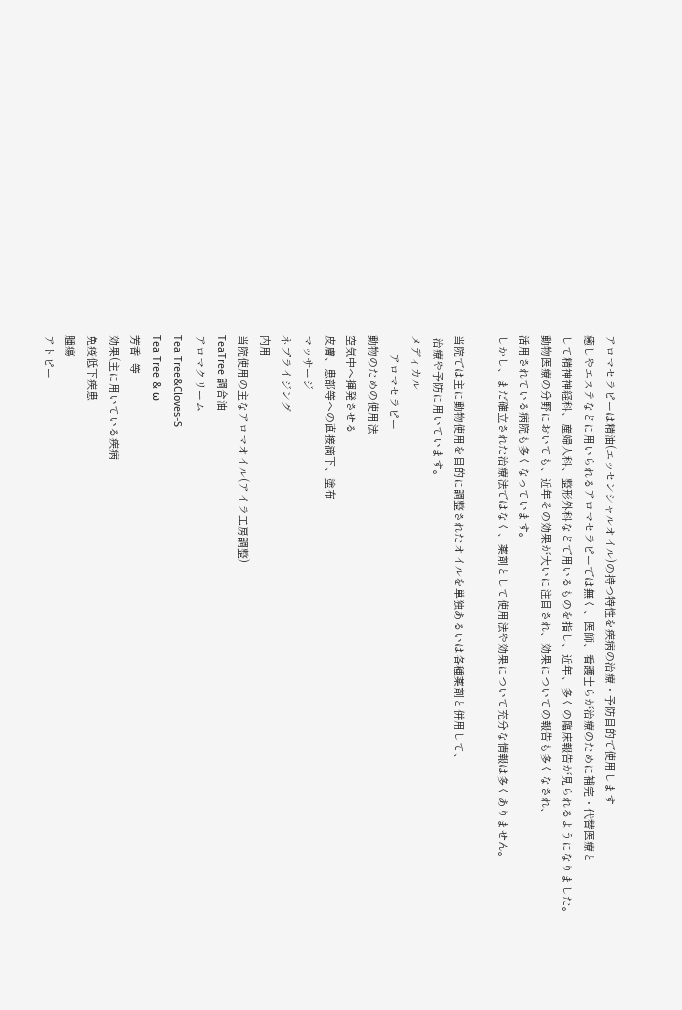アロマセラピーは精油(エッセンシャルオイル)の持つ特性を疾病の治療・予防目的で使用します
癒しやエステなどに用いられるアロマセラピーでは無く、医師、看護士らが治療のために補完・代替医療と
して精神神経科、産婦人科、整形外科などで用いるものを指し、近年、多くの臨床報告が見られるようになりました。
動物医療の分野においても、近年その効果が大いに注目され、効果についての報告も多くなされ、
活用されている病院も多くなっています。
しかし、まだ確立された治療法ではなく、薬剤として使用法や効果について充分な情報は多くありません。

当院では主に動物使用を目的に調整されたオイルを単独あるいは各種薬剤と併用して、
 治療や予防に用いています。
メディカル
      アロマセラピー
動物のための使用法
空気中へ揮発させる
皮膚、患部等への直接滴下、塗布
マッサージ
ネプライジング
内用
当院使用の主なアロマオイル(アイラ工房調整)
TeaTree 調合油
アロマクリーム
Tea Tree&Cloves-S
Tea Tree & ω
芳香  等
効果(主に用いている疾病
免疫低下疾患
腫瘍
アトピー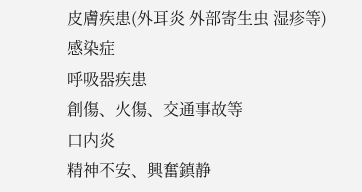皮膚疾患(外耳炎 外部寄生虫 湿疹等)
感染症
呼吸器疾患
創傷、火傷、交通事故等
口内炎
精神不安、興奮鎮静